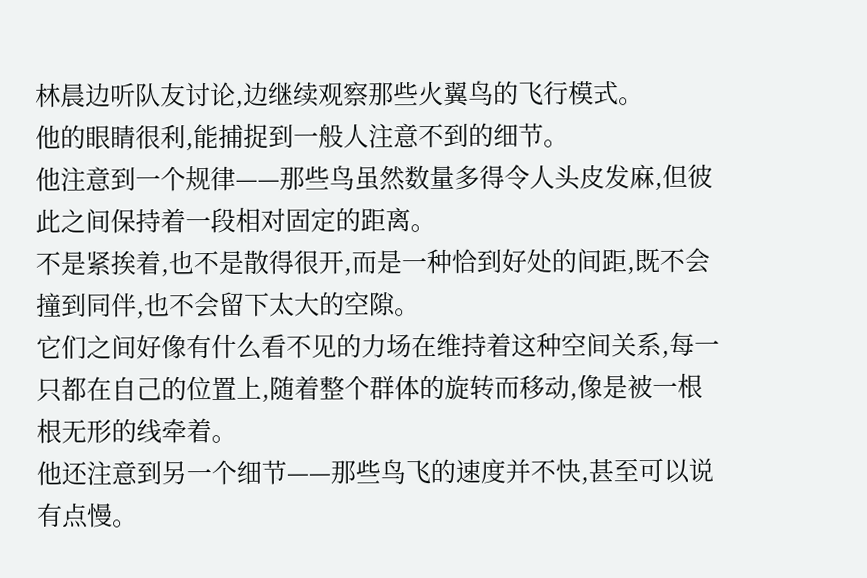林晨边听队友讨论,边继续观察那些火翼鸟的飞行模式。
他的眼睛很利,能捕捉到一般人注意不到的细节。
他注意到一个规律——那些鸟虽然数量多得令人头皮发麻,但彼此之间保持着一段相对固定的距离。
不是紧挨着,也不是散得很开,而是一种恰到好处的间距,既不会撞到同伴,也不会留下太大的空隙。
它们之间好像有什么看不见的力场在维持着这种空间关系,每一只都在自己的位置上,随着整个群体的旋转而移动,像是被一根根无形的线牵着。
他还注意到另一个细节——那些鸟飞的速度并不快,甚至可以说有点慢。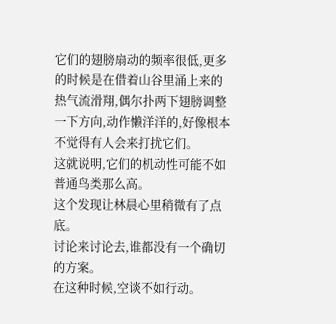它们的翅膀扇动的频率很低,更多的时候是在借着山谷里涌上来的热气流滑翔,偶尔扑两下翅膀调整一下方向,动作懒洋洋的,好像根本不觉得有人会来打扰它们。
这就说明,它们的机动性可能不如普通鸟类那么高。
这个发现让林晨心里稍微有了点底。
讨论来讨论去,谁都没有一个确切的方案。
在这种时候,空谈不如行动。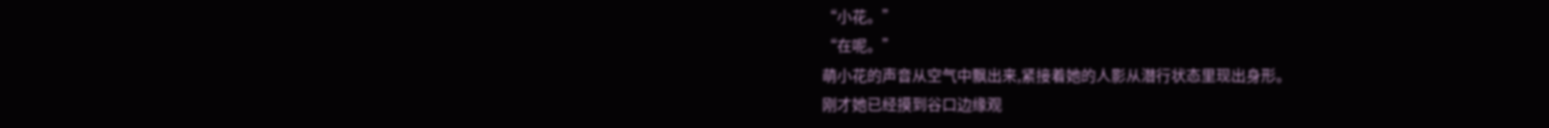“小花。”
“在呢。”
萌小花的声音从空气中飘出来,紧接着她的人影从潜行状态里现出身形。
刚才她已经摸到谷口边缘观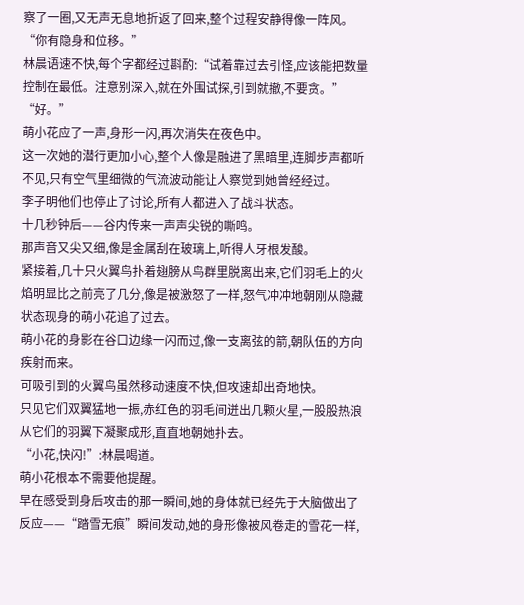察了一圈,又无声无息地折返了回来,整个过程安静得像一阵风。
“你有隐身和位移。”
林晨语速不快,每个字都经过斟酌:“试着靠过去引怪,应该能把数量控制在最低。注意别深入,就在外围试探,引到就撤,不要贪。”
“好。”
萌小花应了一声,身形一闪,再次消失在夜色中。
这一次她的潜行更加小心,整个人像是融进了黑暗里,连脚步声都听不见,只有空气里细微的气流波动能让人察觉到她曾经经过。
李子明他们也停止了讨论,所有人都进入了战斗状态。
十几秒钟后——谷内传来一声声尖锐的嘶鸣。
那声音又尖又细,像是金属刮在玻璃上,听得人牙根发酸。
紧接着,几十只火翼鸟扑着翅膀从鸟群里脱离出来,它们羽毛上的火焰明显比之前亮了几分,像是被激怒了一样,怒气冲冲地朝刚从隐藏状态现身的萌小花追了过去。
萌小花的身影在谷口边缘一闪而过,像一支离弦的箭,朝队伍的方向疾射而来。
可吸引到的火翼鸟虽然移动速度不快,但攻速却出奇地快。
只见它们双翼猛地一振,赤红色的羽毛间迸出几颗火星,一股股热浪从它们的羽翼下凝聚成形,直直地朝她扑去。
“小花,快闪!”:林晨喝道。
萌小花根本不需要他提醒。
早在感受到身后攻击的那一瞬间,她的身体就已经先于大脑做出了反应——“踏雪无痕”瞬间发动,她的身形像被风卷走的雪花一样,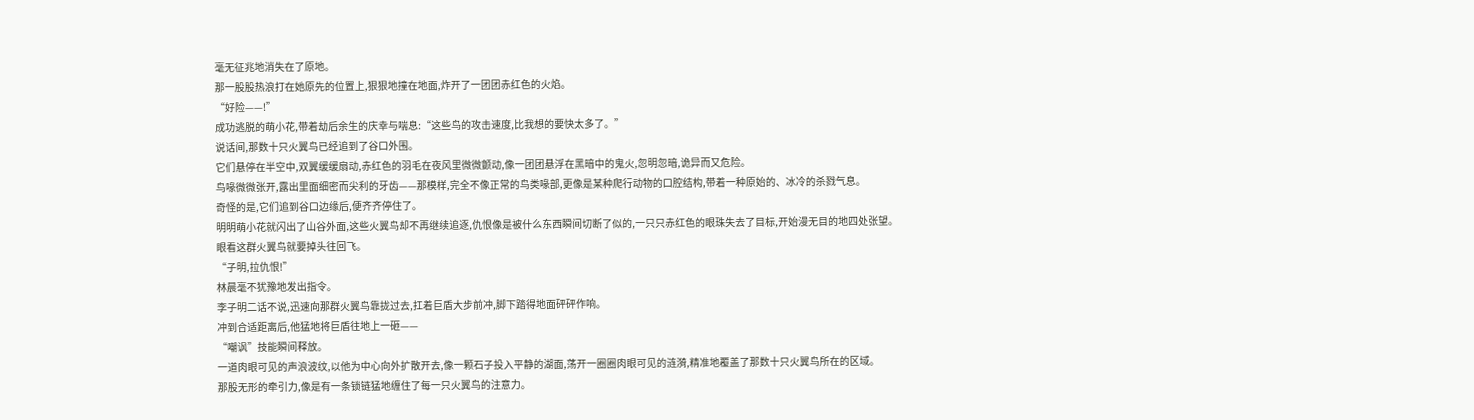毫无征兆地消失在了原地。
那一股股热浪打在她原先的位置上,狠狠地撞在地面,炸开了一团团赤红色的火焰。
“好险——!”
成功逃脱的萌小花,带着劫后余生的庆幸与喘息:“这些鸟的攻击速度,比我想的要快太多了。”
说话间,那数十只火翼鸟已经追到了谷口外围。
它们悬停在半空中,双翼缓缓扇动,赤红色的羽毛在夜风里微微颤动,像一团团悬浮在黑暗中的鬼火,忽明忽暗,诡异而又危险。
鸟喙微微张开,露出里面细密而尖利的牙齿——那模样,完全不像正常的鸟类喙部,更像是某种爬行动物的口腔结构,带着一种原始的、冰冷的杀戮气息。
奇怪的是,它们追到谷口边缘后,便齐齐停住了。
明明萌小花就闪出了山谷外面,这些火翼鸟却不再继续追逐,仇恨像是被什么东西瞬间切断了似的,一只只赤红色的眼珠失去了目标,开始漫无目的地四处张望。
眼看这群火翼鸟就要掉头往回飞。
“子明,拉仇恨!”
林晨毫不犹豫地发出指令。
李子明二话不说,迅速向那群火翼鸟靠拢过去,扛着巨盾大步前冲,脚下踏得地面砰砰作响。
冲到合适距离后,他猛地将巨盾往地上一砸——
“嘲讽”技能瞬间释放。
一道肉眼可见的声浪波纹,以他为中心向外扩散开去,像一颗石子投入平静的湖面,荡开一圈圈肉眼可见的涟漪,精准地覆盖了那数十只火翼鸟所在的区域。
那股无形的牵引力,像是有一条锁链猛地缠住了每一只火翼鸟的注意力。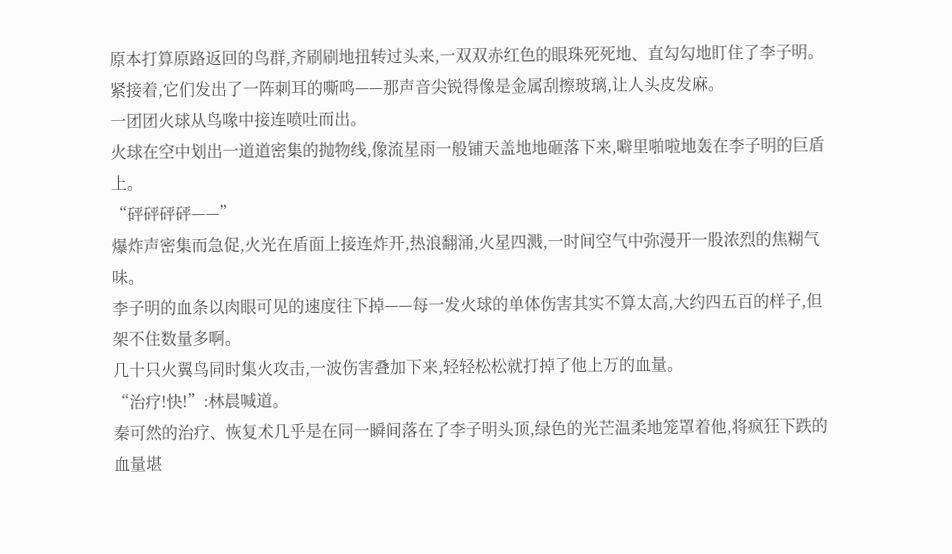原本打算原路返回的鸟群,齐刷刷地扭转过头来,一双双赤红色的眼珠死死地、直勾勾地盯住了李子明。
紧接着,它们发出了一阵刺耳的嘶鸣——那声音尖锐得像是金属刮擦玻璃,让人头皮发麻。
一团团火球从鸟喙中接连喷吐而出。
火球在空中划出一道道密集的抛物线,像流星雨一般铺天盖地地砸落下来,噼里啪啦地轰在李子明的巨盾上。
“砰砰砰砰——”
爆炸声密集而急促,火光在盾面上接连炸开,热浪翻涌,火星四溅,一时间空气中弥漫开一股浓烈的焦糊气味。
李子明的血条以肉眼可见的速度往下掉——每一发火球的单体伤害其实不算太高,大约四五百的样子,但架不住数量多啊。
几十只火翼鸟同时集火攻击,一波伤害叠加下来,轻轻松松就打掉了他上万的血量。
“治疗!快!”:林晨喊道。
秦可然的治疗、恢复术几乎是在同一瞬间落在了李子明头顶,绿色的光芒温柔地笼罩着他,将疯狂下跌的血量堪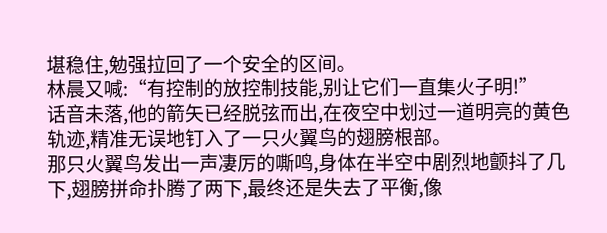堪稳住,勉强拉回了一个安全的区间。
林晨又喊:“有控制的放控制技能,别让它们一直集火子明!”
话音未落,他的箭矢已经脱弦而出,在夜空中划过一道明亮的黄色轨迹,精准无误地钉入了一只火翼鸟的翅膀根部。
那只火翼鸟发出一声凄厉的嘶鸣,身体在半空中剧烈地颤抖了几下,翅膀拼命扑腾了两下,最终还是失去了平衡,像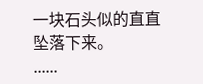一块石头似的直直坠落下来。
......